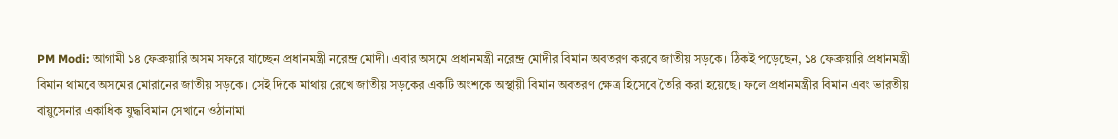PM Modi: আগামী ১৪ ফেব্রুয়ারি অসম সফরে যাচ্ছেন প্রধানমন্ত্রী নরেন্দ্র মোদী। এবার অসমে প্রধানমন্ত্রী নরেন্দ্র মোদীর বিমান অবতরণ করবে জাতীয় সড়কে। ঠিকই পড়েছেন, ১৪ ফেব্রুয়ারি প্রধানমন্ত্রী বিমান থামবে অসমের মোরানের জাতীয় সড়কে। সেই দিকে মাথায় রেখে জাতীয় সড়কের একটি অংশকে অস্থায়ী বিমান অবতরণ ক্ষেত্র হিসেবে তৈরি করা হয়েছে। ফলে প্রধানমন্ত্রীর বিমান এবং ভারতীয় বায়ুসেনার একাধিক যুদ্ধবিমান সেখানে ওঠানামা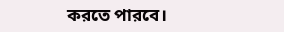করতে পারবে।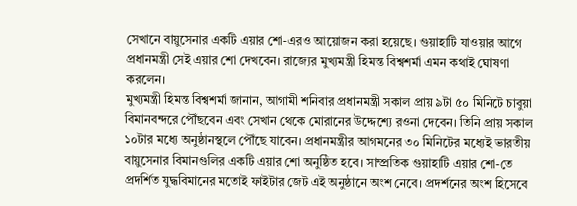সেখানে বায়ুসেনার একটি এয়ার শো-এরও আয়োজন করা হয়েছে। গুয়াহাটি যাওয়ার আগে প্রধানমন্ত্রী সেই এয়ার শো দেখবেন। রাজ্যের মুখ্যমন্ত্রী হিমন্ত বিশ্বশর্মা এমন কথাই ঘোষণা করলেন।
মুখ্যমন্ত্রী হিমন্ত বিশ্বশর্মা জানান, আগামী শনিবার প্রধানমন্ত্রী সকাল প্রায় ৯টা ৫০ মিনিটে চাবুয়া বিমানবন্দরে পৌঁছবেন এবং সেখান থেকে মোরানের উদ্দেশ্যে রওনা দেবেন। তিনি প্রায় সকাল ১০টার মধ্যে অনুষ্ঠানস্থলে পৌঁছে যাবেন। প্রধানমন্ত্রীর আগমনের ৩০ মিনিটের মধ্যেই ভারতীয় বায়ুসেনার বিমানগুলির একটি এয়ার শো অনুষ্ঠিত হবে। সাম্প্রতিক গুয়াহাটি এয়ার শো-তে প্রদর্শিত যুদ্ধবিমানের মতোই ফাইটার জেট এই অনুষ্ঠানে অংশ নেবে। প্রদর্শনের অংশ হিসেবে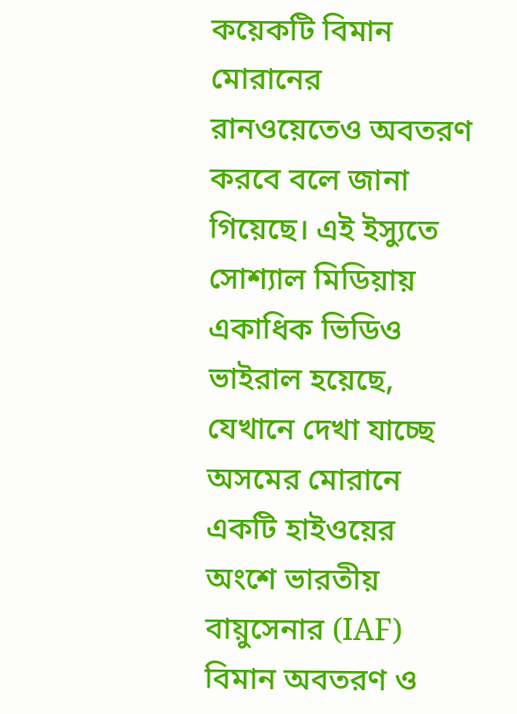কয়েকটি বিমান মোরানের রানওয়েতেও অবতরণ করবে বলে জানা গিয়েছে। এই ইস্যুতে সোশ্যাল মিডিয়ায় একাধিক ভিডিও ভাইরাল হয়েছে, যেখানে দেখা যাচ্ছে অসমের মোরানে একটি হাইওয়ের অংশে ভারতীয় বায়ুসেনার (IAF) বিমান অবতরণ ও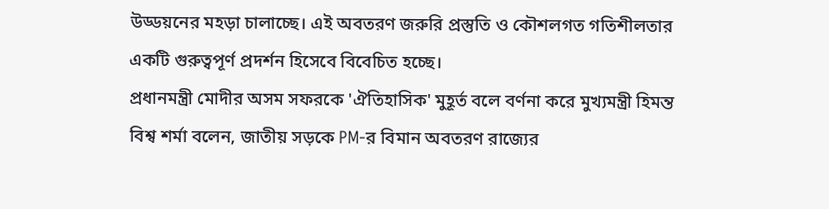উড্ডয়নের মহড়া চালাচ্ছে। এই অবতরণ জরুরি প্রস্তুতি ও কৌশলগত গতিশীলতার একটি গুরুত্বপূর্ণ প্রদর্শন হিসেবে বিবেচিত হচ্ছে।
প্রধানমন্ত্রী মোদীর অসম সফরকে 'ঐতিহাসিক' মুহূর্ত বলে বর্ণনা করে মুখ্যমন্ত্রী হিমন্ত বিশ্ব শর্মা বলেন, জাতীয় সড়কে PM-র বিমান অবতরণ রাজ্যের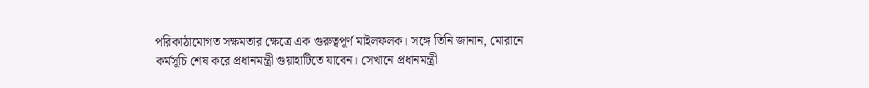পরিকাঠামোগত সক্ষমতার ক্ষেত্রে এক গুরুত্বপূর্ণ মাইলফলক। সঙ্গে তিনি জানান, মোরানে কর্মসূচি শেষ করে প্রধানমন্ত্রী গুয়াহাটিতে যাবেন। সেখানে প্রধানমন্ত্রী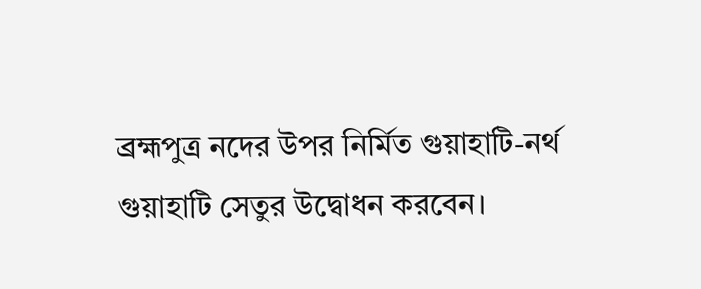ব্রহ্মপুত্র নদের উপর নির্মিত গুয়াহাটি-নর্থ গুয়াহাটি সেতুর উদ্বোধন করবেন।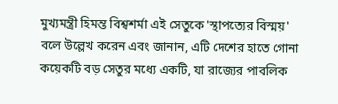মুখ্যমন্ত্রী হিমন্ত বিশ্বশর্মা এই সেতুকে 'স্থাপত্যের বিস্ময়' বলে উল্লেখ করেন এবং জানান, এটি দেশের হাতে গোনা কয়েকটি বড় সেতুর মধ্যে একটি, যা রাজ্যের পাবলিক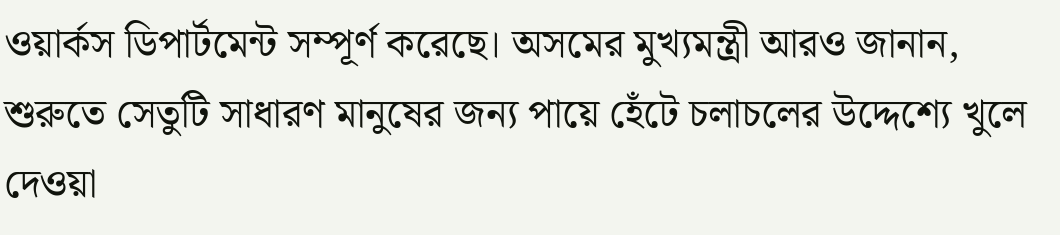ওয়ার্কস ডিপার্টমেন্ট সম্পূর্ণ করেছে। অসমের মুখ্যমন্ত্রী আরও জানান, শুরুতে সেতুটি সাধারণ মানুষের জন্য পায়ে হেঁটে চলাচলের উদ্দেশ্যে খুলে দেওয়া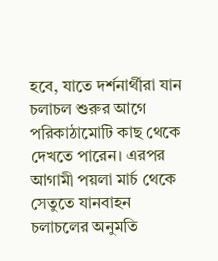হবে, যাতে দর্শনার্থীরা যান চলাচল শুরুর আগে পরিকাঠামোটি কাছ থেকে দেখতে পারেন। এরপর আগামী পয়লা মার্চ থেকে সেতুতে যানবাহন চলাচলের অনুমতি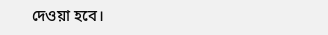দেওয়া হবে।